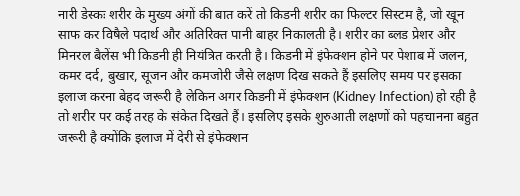नारी डेस्कः शरीर के मुख्य अंगों की बात करें तो किडनी शरीर का फिल्टर सिस्टम है, जो खून साफ कर विषैले पदार्थ और अतिरिक्त पानी बाहर निकालती है। शरीर का ब्लड प्रेशर और मिनरल बैलेंस भी किडनी ही नियंत्रित करती है। किडनी में इंफेक्शन होने पर पेशाब में जलन, कमर दर्द, बुखार, सूजन और कमजोरी जैसे लक्षण दिख सकते हैं इसलिए समय पर इसका इलाज करना बेहद जरूरी है लेकिन अगर किडनी में इंफेक्शन (Kidney Infection) हो रही है तो शरीर पर कई तरह के संकेत दिखते हैं। इसलिए इसके शुरुआती लक्षणों को पहचानना बहुत जरूरी है क्योंकि इलाज में देरी से इंफेक्शन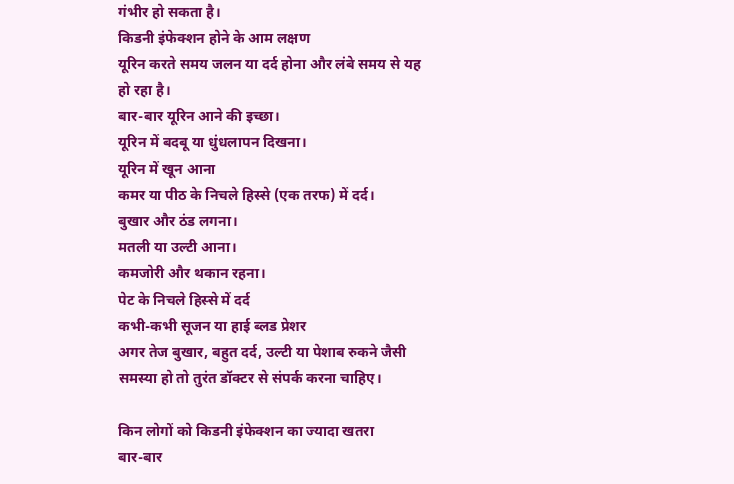गंभीर हो सकता है।
किडनी इंफेक्शन होने के आम लक्षण
यूरिन करते समय जलन या दर्द होना और लंबे समय से यह हो रहा है।
बार-बार यूरिन आने की इच्छा।
यूरिन में बदबू या धुंधलापन दिखना।
यूरिन में खून आना
कमर या पीठ के निचले हिस्से (एक तरफ) में दर्द।
बुखार और ठंड लगना।
मतली या उल्टी आना।
कमजोरी और थकान रहना।
पेट के निचले हिस्से में दर्द
कभी-कभी सूजन या हाई ब्लड प्रेशर
अगर तेज बुखार, बहुत दर्द, उल्टी या पेशाब रुकने जैसी समस्या हो तो तुरंत डॉक्टर से संपर्क करना चाहिए।

किन लोगों को किडनी इंफेक्शन का ज्यादा खतरा
बार-बार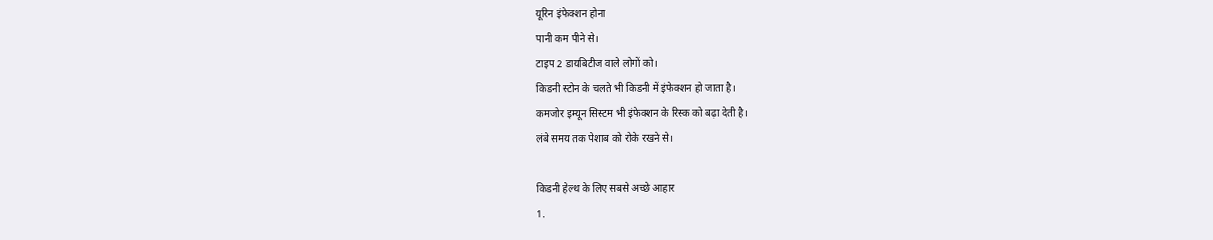यूरिन इंफेक्शन होना
पानी कम पीने से।
टाइप 2 डायबिटीज वाले लोगों को।
किडनी स्टोन के चलते भी किडनी में इंफेक्शन हो जाता है।
कमजोर इम्यून सिस्टम भी इंफेक्शन के रिस्क को बढ़ा देती है।
लंबे समय तक पेशाब को रोके रखने से।

किडनी हेल्थ के लिए सबसे अच्छे आहार
1.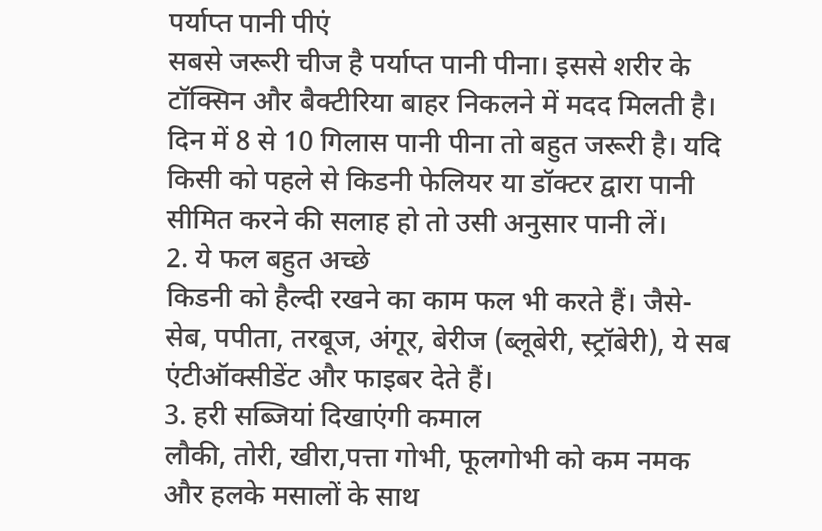पर्याप्त पानी पीएं
सबसे जरूरी चीज है पर्याप्त पानी पीना। इससे शरीर के टॉक्सिन और बैक्टीरिया बाहर निकलने में मदद मिलती है। दिन में 8 से 10 गिलास पानी पीना तो बहुत जरूरी है। यदि किसी को पहले से किडनी फेलियर या डॉक्टर द्वारा पानी सीमित करने की सलाह हो तो उसी अनुसार पानी लें।
2. ये फल बहुत अच्छे
किडनी को हैल्दी रखने का काम फल भी करते हैं। जैसे- सेब, पपीता, तरबूज, अंगूर, बेरीज (ब्लूबेरी, स्ट्रॉबेरी), ये सब एंटीऑक्सीडेंट और फाइबर देते हैं।
3. हरी सब्जियां दिखाएंगी कमाल
लौकी, तोरी, खीरा,पत्ता गोभी, फूलगोभी को कम नमक और हलके मसालों के साथ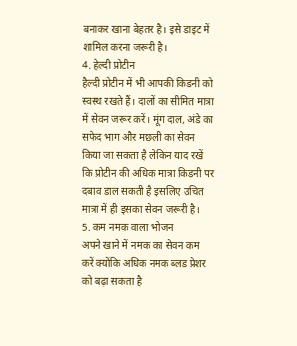बनाकर खाना बेहतर है। इसे डाइट में शामिल करना जरूरी है।
4. हेल्दी प्रोटीन
हैल्दी प्रोटीन में भी आपकी किडनी को स्वस्थ रखते हैं। दालों का सीमित मात्रा में सेवन जरूर करें। मूंग दाल, अंडे का सफेद भाग और मछली का सेवन किया जा सकता है लेकिन याद रखें कि प्रोटीन की अधिक मात्रा किडनी पर दबाव डाल सकती है इसलिए उचित मात्रा में ही इसका सेवन जरूरी है।
5. कम नमक वाला भोजन
अपने खाने में नमक का सेवन कम करें क्योंकि अधिक नमक ब्लड प्रेशर को बढ़ा सकता है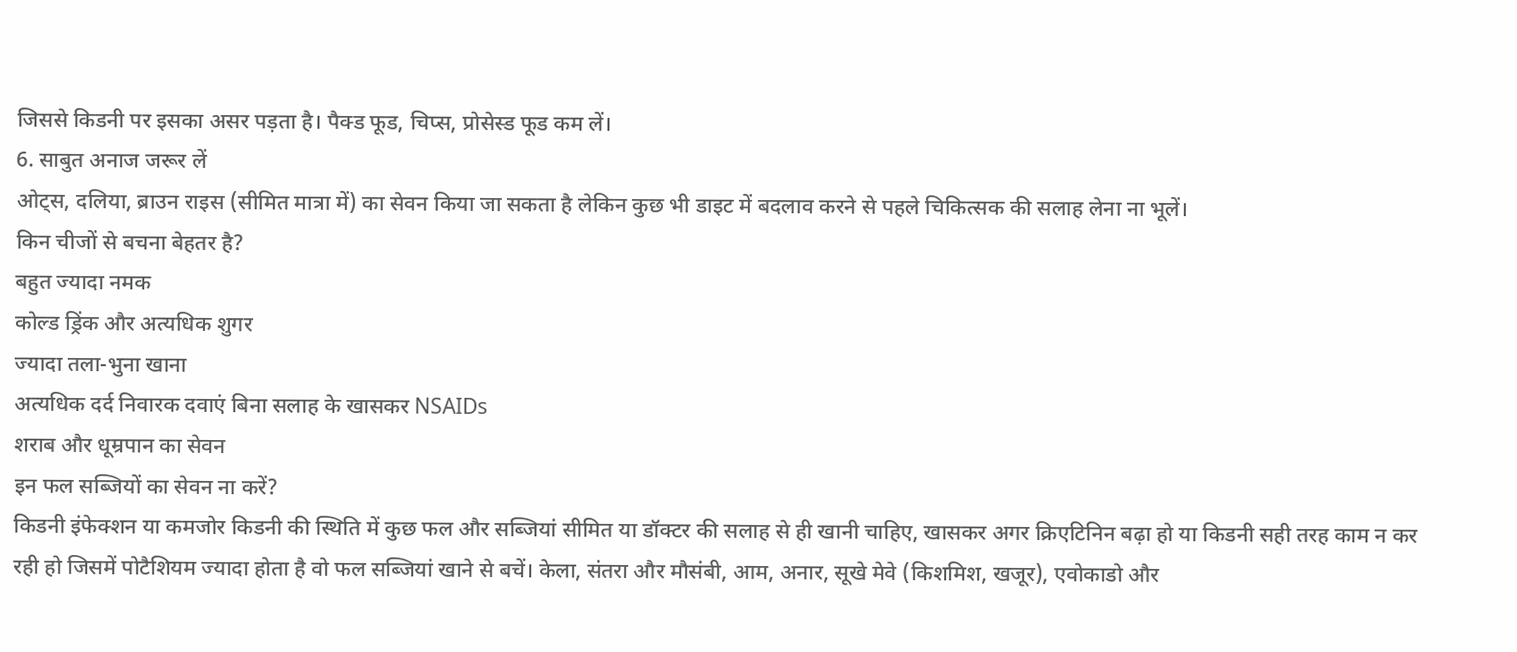जिससे किडनी पर इसका असर पड़ता है। पैक्ड फूड, चिप्स, प्रोसेस्ड फूड कम लें।
6. साबुत अनाज जरूर लें
ओट्स, दलिया, ब्राउन राइस (सीमित मात्रा में) का सेवन किया जा सकता है लेकिन कुछ भी डाइट में बदलाव करने से पहले चिकित्सक की सलाह लेना ना भूलें।
किन चीजों से बचना बेहतर है?
बहुत ज्यादा नमक
कोल्ड ड्रिंक और अत्यधिक शुगर
ज्यादा तला-भुना खाना
अत्यधिक दर्द निवारक दवाएं बिना सलाह के खासकर NSAIDs
शराब और धूम्रपान का सेवन
इन फल सब्जियों का सेवन ना करें?
किडनी इंफेक्शन या कमजोर किडनी की स्थिति में कुछ फल और सब्जियां सीमित या डॉक्टर की सलाह से ही खानी चाहिए, खासकर अगर क्रिएटिनिन बढ़ा हो या किडनी सही तरह काम न कर रही हो जिसमें पोटैशियम ज्यादा होता है वो फल सब्जियां खाने से बचें। केला, संतरा और मौसंबी, आम, अनार, सूखे मेवे (किशमिश, खजूर), एवोकाडो और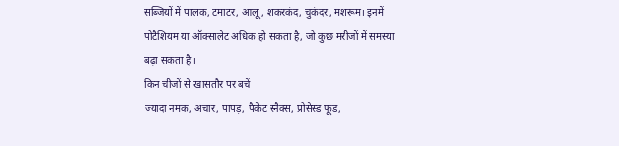सब्जियों में पालक, टमाटर, आलू, शकरकंद, चुकंदर, मशरूम। इनमें पोटैशियम या ऑक्सालेट अधिक हो सकता है, जो कुछ मरीजों में समस्या बढ़ा सकता है।
किन चीजों से खासतौर पर बचें
ज्यादा नमक, अचार, पापड़, पैकेट स्नैक्स, प्रोसेस्ड फूड,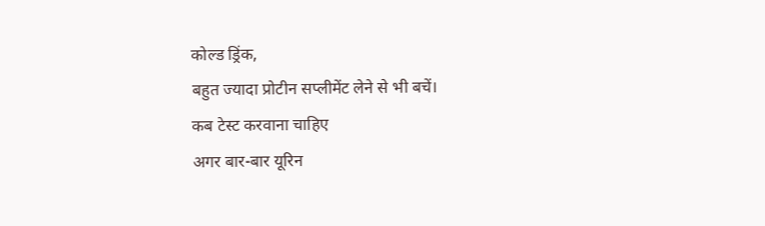कोल्ड ड्रिंक,
बहुत ज्यादा प्रोटीन सप्लीमेंट लेने से भी बचें।
कब टेस्ट करवाना चाहिए
अगर बार-बार यूरिन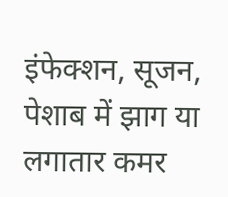इंफेक्शन, सूजन, पेशाब में झाग या लगातार कमर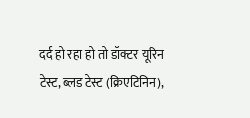दर्द हो रहा हो तो डॉक्टर यूरिन टेस्ट, ब्लड टेस्ट (क्रिएटिनिन),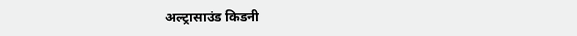अल्ट्रासाउंड किडनी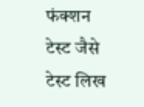फंक्शन टेस्ट जैसे टेस्ट लिख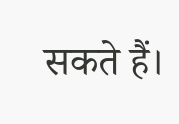सकते हैं।